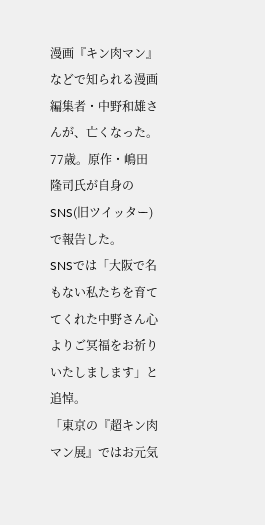漫画『キン肉マン』などで知られる漫画編集者・中野和雄さんが、亡くなった。77歳。原作・嶋田隆司氏が自身のSNS(旧ツイッター)で報告した。
SNSでは「大阪で名もない私たちを育ててくれた中野さん心よりご冥福をお祈りいたしまします」と追悼。
「東京の『超キン肉マン展』ではお元気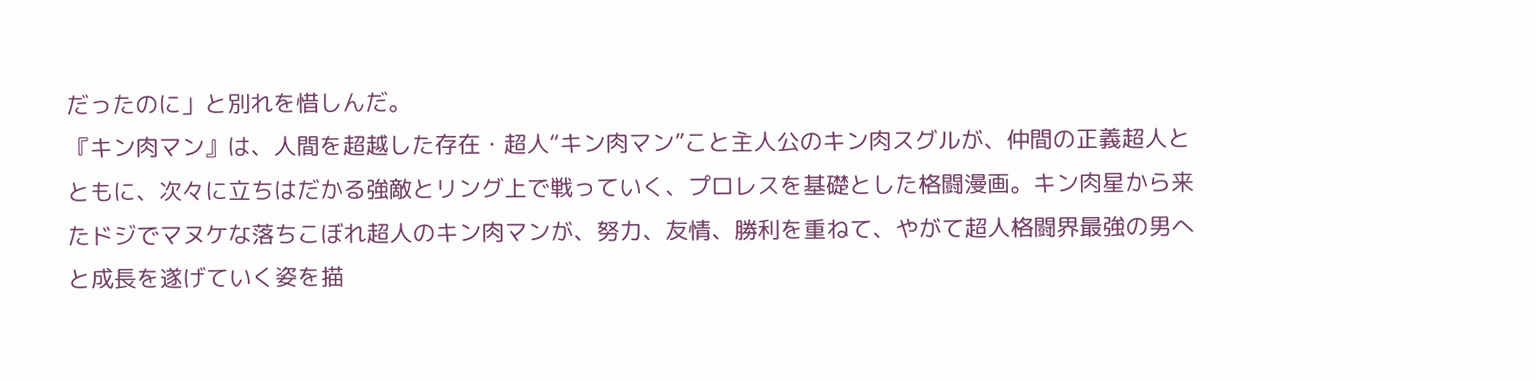だったのに」と別れを惜しんだ。
『キン肉マン』は、人間を超越した存在・超人“キン肉マン”こと主人公のキン肉スグルが、仲間の正義超人とともに、次々に立ちはだかる強敵とリング上で戦っていく、プロレスを基礎とした格闘漫画。キン肉星から来たドジでマヌケな落ちこぼれ超人のキン肉マンが、努力、友情、勝利を重ねて、やがて超人格闘界最強の男へと成長を遂げていく姿を描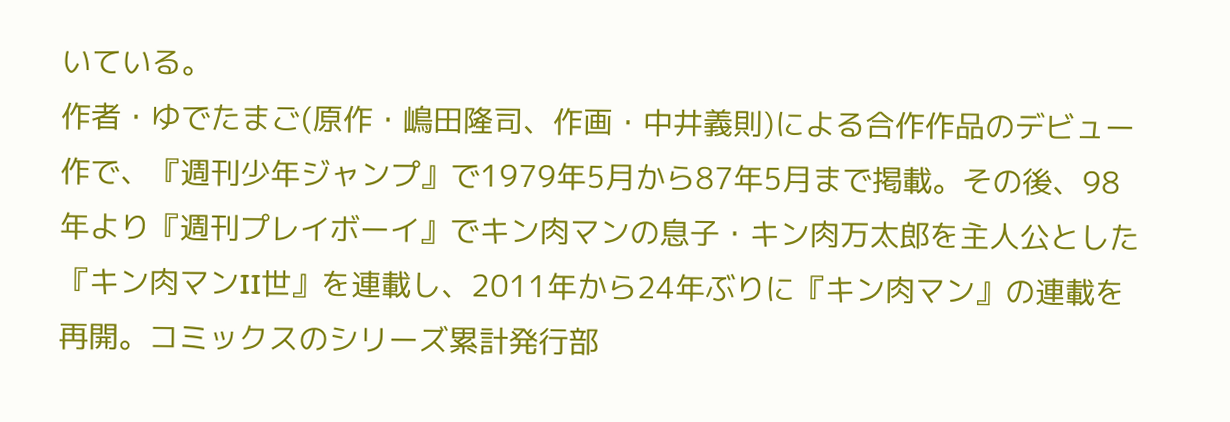いている。
作者・ゆでたまご(原作・嶋田隆司、作画・中井義則)による合作作品のデビュー作で、『週刊少年ジャンプ』で1979年5月から87年5月まで掲載。その後、98年より『週刊プレイボーイ』でキン肉マンの息子・キン肉万太郎を主人公とした『キン肉マンII世』を連載し、2011年から24年ぶりに『キン肉マン』の連載を再開。コミックスのシリーズ累計発行部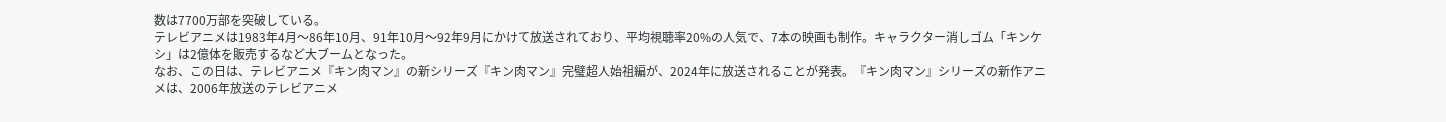数は7700万部を突破している。
テレビアニメは1983年4月〜86年10月、91年10月〜92年9月にかけて放送されており、平均視聴率20%の人気で、7本の映画も制作。キャラクター消しゴム「キンケシ」は2億体を販売するなど大ブームとなった。
なお、この日は、テレビアニメ『キン肉マン』の新シリーズ『キン肉マン』完璧超人始祖編が、2024年に放送されることが発表。『キン肉マン』シリーズの新作アニメは、2006年放送のテレビアニメ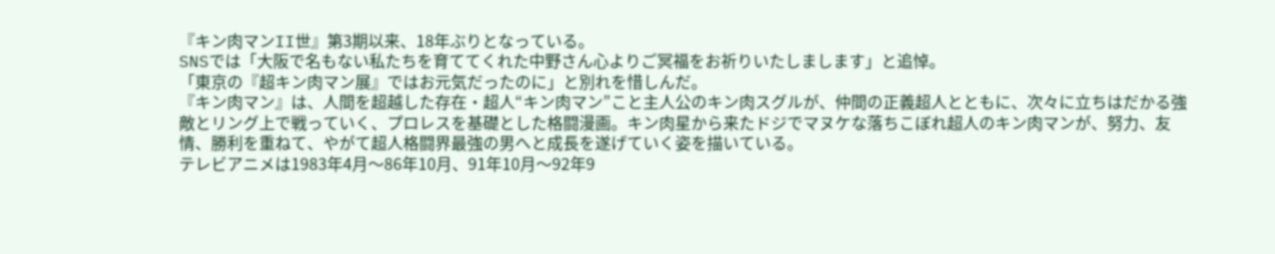『キン肉マンII世』第3期以来、18年ぶりとなっている。
SNSでは「大阪で名もない私たちを育ててくれた中野さん心よりご冥福をお祈りいたしまします」と追悼。
「東京の『超キン肉マン展』ではお元気だったのに」と別れを惜しんだ。
『キン肉マン』は、人間を超越した存在・超人“キン肉マン”こと主人公のキン肉スグルが、仲間の正義超人とともに、次々に立ちはだかる強敵とリング上で戦っていく、プロレスを基礎とした格闘漫画。キン肉星から来たドジでマヌケな落ちこぼれ超人のキン肉マンが、努力、友情、勝利を重ねて、やがて超人格闘界最強の男へと成長を遂げていく姿を描いている。
テレビアニメは1983年4月〜86年10月、91年10月〜92年9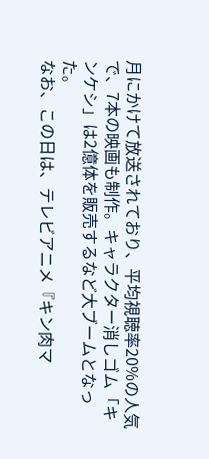月にかけて放送されており、平均視聴率20%の人気で、7本の映画も制作。キャラクター消しゴム「キンケシ」は2億体を販売するなど大ブームとなった。
なお、この日は、テレビアニメ『キン肉マ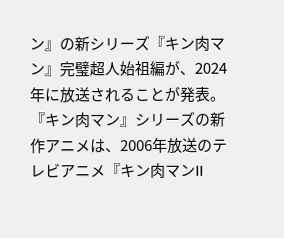ン』の新シリーズ『キン肉マン』完璧超人始祖編が、2024年に放送されることが発表。『キン肉マン』シリーズの新作アニメは、2006年放送のテレビアニメ『キン肉マンII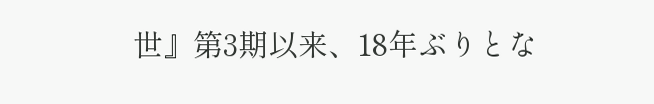世』第3期以来、18年ぶりとな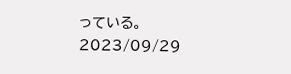っている。
2023/09/29